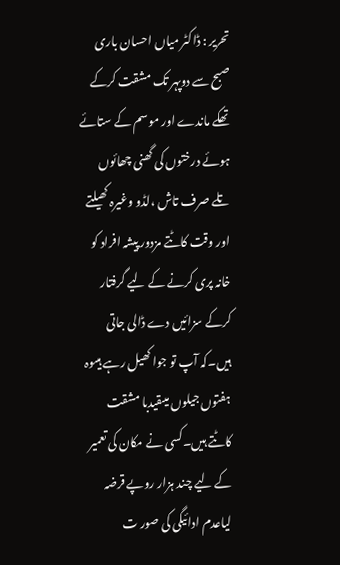تحریر : ڈاکٹر میاں احسان باری صبح سے دوپہر تک مشقت کرکے تھکے ماندے اور موسم کے ستائے ہوئے درختوں کی گھنی چھائوں تلے صرف تاش ،لڈو وغیرہ کھیلتے اور وقت کاٹتے مزدور پیشہ افراد کو خانہ پری کرنے کے لیے گرفتار کرکے سزائیں دے ڈالی جاتی ہیں۔کہ آپ تو جوا کھیل رہے ہیںوہ ہفتوں جیلوں میںقیدبا مشقت کاٹتے ہیں۔کسی نے مکان کی تعمیر کے لیے چند ہزار روپے قرضہ لیاعدم ادائیگی کی صور ت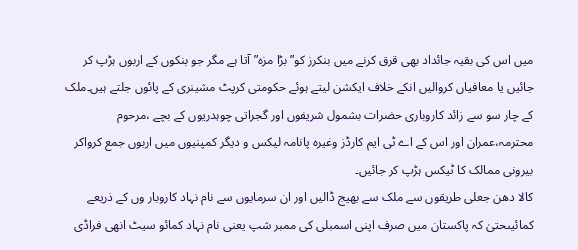میں اس کی بقیہ جائداد بھی قرق کرنے میں بنکرز کو” بڑا مزہ”آتا ہے مگر جو بنکوں کے اربوں ہڑپ کر جائیں یا معافیاں کروالیں انکے خلاف ایکشن لیتے ہوئے حکومتی کرپٹ مشینری کے پائوں جلتے ہیں۔ملک کے چار سو سے زائد کاروباری حضرات بشمول شریفوں اور گجراتی چوہدریوں کے بچے ،مرحوم محترمہ،عمران اور اس کے اے ٹی ایم کارڈز وغیرہ پانامہ لیکس و دیگر کمپنیوں میں اربوں جمع کرواکر بیرونی ممالک کا ٹیکس ہڑپ کر جائیں۔
کالا دھن جعلی طریقوں سے ملک سے بھیج ڈالیں اور ان سرمایوں سے نام نہاد کاروبار وں کے ذریعے کمائیںحتیٰ کہ پاکستان میں صرف اپنی اسمبلی کی ممبر شپ یعنی نام نہاد کمائو سیٹ انھی فراڈی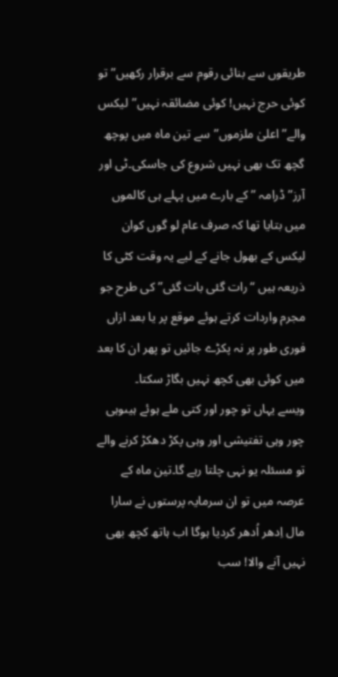طریقوں سے بنائی رقوم سے برقرار رکھیں” تو کوئی حرج نہیں! کوئی مضائقہ نہیں”لیکس والے”اعلیٰ ملزموں” سے تین ماہ میں پوچھ گچھ تک بھی نہیں شروع کی جاسکی۔ٹی اور آرز” ڈرامہ ” کے بارے میں پہلے ہی کالموں میں بتایا تھا کہ صرف عام لو گوں کوان لیکس کے بھول جانے کے لیے یہ وقت کٹی کا ذریعہ ہیں “رات گئی بات گئی”کی طرح جو مجرم واردات کرتے ہوئے موقع پر یا بعد ازاں فوری طور پر نہ پکڑے جائیں تو پھر ان کا بعد میں کوئی بھی کچھ نہیں بگاڑ سکتا۔
ویسے یہاں تو چور اور کتی ملے ہوئے ہیںوہی چور وہی تفتیشی اور وہی پکڑ دھکڑ کرنے والے تو مسئلہ یو نہی چلتا رہے گا۔تین ماہ کے عرصہ میں تو ان سرمایہ پرستوں نے سارا مال اِدھر اُدھر کردیا ہوگا اب ہاتھ کچھ بھی نہیں آنے والا! سب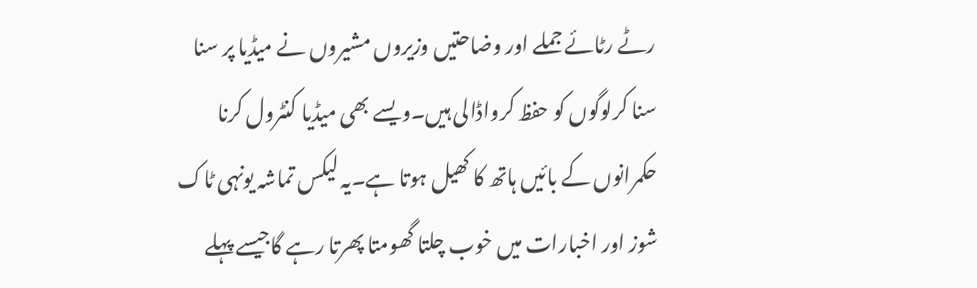رٹے رٹائے جملے اور وضاحتیں وزیروں مشیروں نے میڈیا پر سنا سنا کرلوگوں کو حفظ کرواڈالی ہیں۔ویسے بھی میڈیا کنٹرول کرنا حکمرانوں کے بائیں ہاتھ کا کھیل ہوتا ہے۔یہ لیکس تماشہ یونہی ٹاک شوز اور اخبارات میں خوب چلتا گھومتا پھرتا رہے گاجیسے پہلے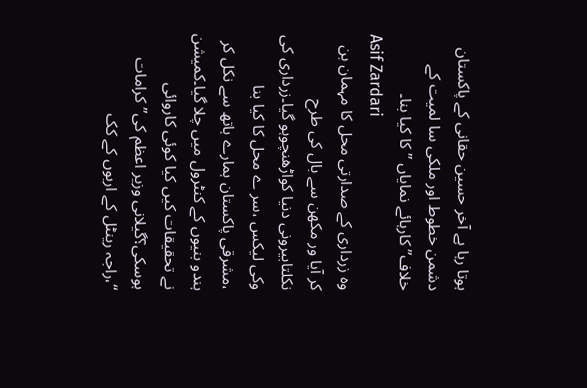ہوتا رہا ہے آخر حسین حقانی کے پاکستان دشمن خطوط اور ملکی سا لمیت کے خلاف” کارہائے نمایاں ” کا کیا بنا۔
Asif Zardari
وہ زرداری کے صدارتی محل کا مہمان بن کر آیا ور مکھن سے بال کی طرح نکلتابیرونی دنیا کواڑھنچوہو گیا۔زرداری کی وکی لیکس ،سر ے محل کا کیا بنا ،مشرقی پاکستان ہمارے ہاتھ سے نکل کر ہندو بنیوں کے کنٹرول میں چلا گیا۔کمیشن نے تحقیقات کیں کیا کوئی کاروائی ہوسکی؟گیلانی وزیر اعظم کی”کرامات “،راجہ رینٹل کے اربوں کے کک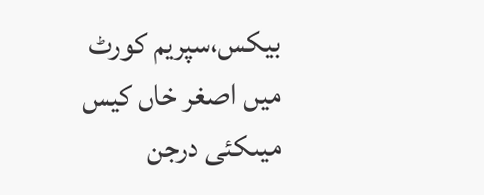بیکس،سپریم کورٹ میں اصغر خاں کیس میںکئی درجن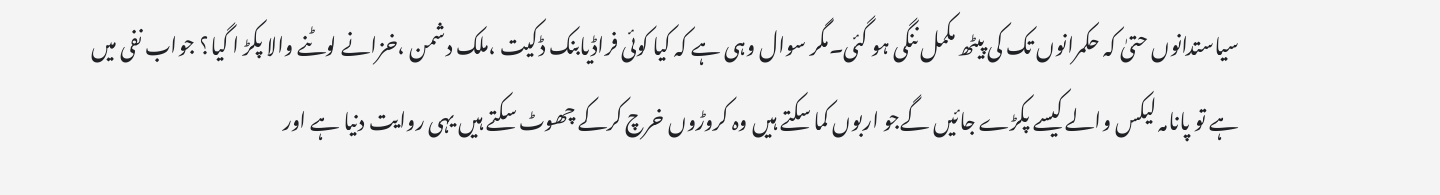سیاستدانوں حتیٰ کہ حکمرانوں تک کی پیٹھ مکمل ننگی ہو گئی۔مگر سوال وہی ہے کہ کیا کوئی فراڈیابنک ڈکیت ،ملک دشمن ،خزانے لوٹنے والا پکڑ ا گیا؟ جواب نفی میں ہے تو پانامہ لیکس والے کیسے پکڑے جائیں گےجو اربوں کما سکتے ہیں وہ کروڑوں خرچ کرکے چھوٹ سکتے ہیں یہی روایت دنیا ہے اور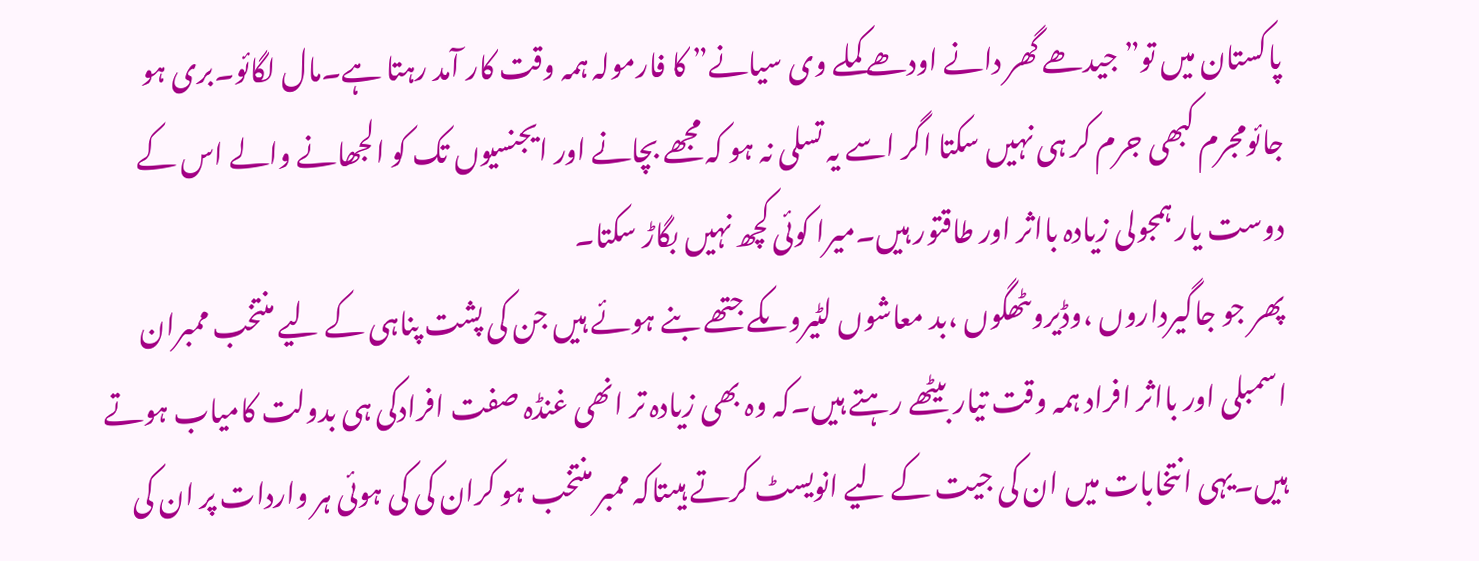پاکستان میں تو”جیدھے گھر دانے اودھے کملے وی سیانے” کا فارمولہ ہمہ وقت کار آمد رہتا ہے۔مال لگائو۔بری ہو جائومجرم کبھی جرم کر ہی نہیں سکتا اگر اسے یہ تسلی نہ ہو کہ مجھے بچانے اور ایجنسیوں تک کو الجھانے والے اس کے دوست یار ہمجولی زیادہ بااثر اور طاقتور ہیں۔میرا کوئی کچھ نہیں بگاڑ سکتا۔
پھر جو جاگیرداروں ،وڈیروںٹھگوں ،بد معاشوں لٹیروںکے جتھے بنے ہوئے ہیں جن کی پشت پناہی کے لیے منتخب ممبران اسمبلی اور بااثر افراد ہمہ وقت تیار بیٹھے رہتے ہیں۔کہ وہ بھی زیادہ تر انھی غنڈہ صفت افرادکی ہی بدولت کامیاب ہوتے ہیں۔یہی انتخابات میں ان کی جیت کے لیے انویسٹ کرتے ہیںتاکہ ممبر منتخب ہو کران کی کی ہوئی ہر واردات پر ان کی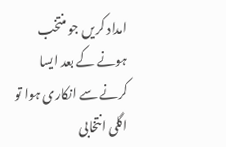امداد کریں جو منتخب ہونے کے بعد ایسا کرنے سے انکاری ہوا تو اگلی انتخابی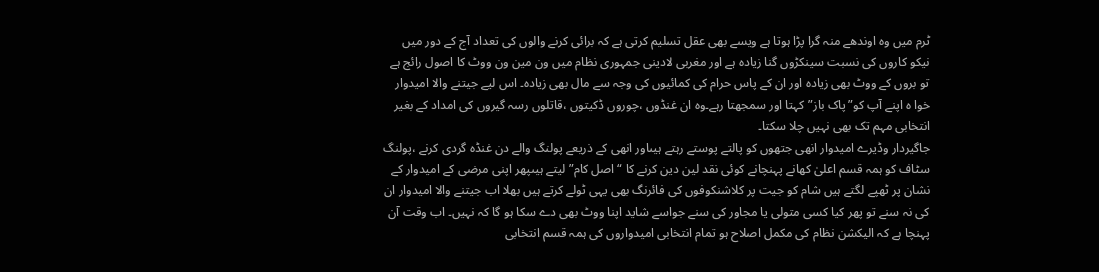ٹرم میں وہ اوندھے منہ گرا پڑا ہوتا ہے ویسے بھی عقل تسلیم کرتی ہے کہ برائی کرنے والوں کی تعداد آج کے دور میں نیکو کاروں کی نسبت سینکڑوں گنا زیادہ ہے اور مغربی لادینی جمہوری نظام میں ون مین ون ووٹ کا اصول رائج ہے تو بروں کے ووٹ بھی زیادہ اور ان کے پاس حرام کی کمائیوں کی وجہ سے مال بھی زیادہ۔ اس لیے جیتنے والا امیدوار خوا ہ اپنے آپ کو”پاک باز”کہتا اور سمجھتا رہے۔وہ ان غنڈوں ،چوروں ڈکیتوں ،قاتلوں رسہ گیروں کی امداد کے بغیر انتخابی مہم تک بھی نہیں چلا سکتا۔
جاگیردار وڈیرے امیدوار انھی جتھوں کو پالتے پوستے رہتے ہیںاور انھی کے ذریعے پولنگ والے دن غنڈہ گردی کرنے ،پولنگ سٹاف کو ہمہ قسم اعلیٰ کھانے پہنچانے کوئی نقد لین دین کرنے کا “اصل کام” لیتے ہیںپھر اپنی مرضی کے امیدوار کے نشان پر ٹھپے لگتے ہیں شام کو جیت پر کلاشنکوفوں کی فائرنگ بھی یہی ٹولے کرتے ہیں بھلا اب جیتنے والا امیدوار ان کی نہ سنے تو پھر کیا کسی متولی یا مجاور کی سنے جواسے شاید اپنا ووٹ بھی دے سکا ہو گا کہ نہیں۔ اب وقت آن پہنچا ہے کہ الیکشن نظام کی مکمل اصلاح ہو تمام انتخابی امیدواروں کی ہمہ قسم انتخابی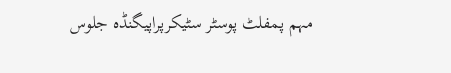مہم پمفلٹ پوسٹر سٹیکرپراپیگنڈہ جلوس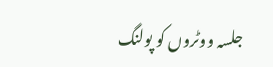جلسہ ووٹروں کو پولنگ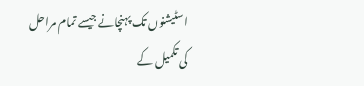اسٹیشنوں تک پہنچانے جیسے تمام مراحل کی تکمیل کے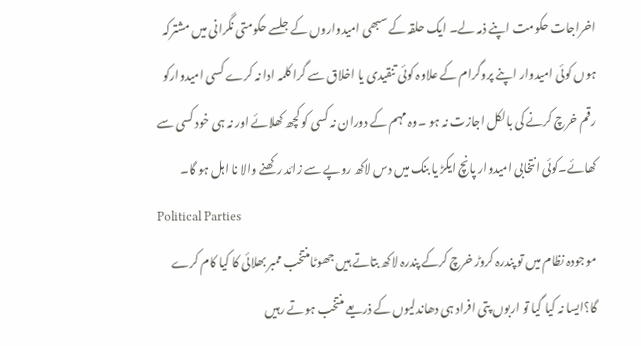اخراجات حکومت اپنے ذمہ لے۔ ایک حلقہ کے سبھی امیدواروں کے جلسے حکومتی نگرانی میں مشترکہ ہوں کوئی امیدوار اپنے پروگرام کے علاوہ کوئی تنقیدی یا اخلاق سے گرا کلمہ ادا نہ کرے کسی امیدوارکو رقم خرچ کرنے کی بالکل اجازت نہ ہو ۔وہ مہم کے دوران نہ کسی کو کچھ کھلائے اور نہ ہی خود کسی سے کھائے۔کوئی انتخابی امیدوار پانچ ایکڑ یا بنک میں دس لاکھ روپے سے زائد رکھنے والا نا اہل ہو گا۔
Political Parties
موجودہ نظام میں تو پندرہ کروڑ خرچ کرکے پندرہ لاکھ بتاتے ہیں جھوٹامنتخب ممبر بھلائی کا کیا کام کرے گا؟ایسا نہ کیا گیا تو اربوں پتی افراد ہی دھاندلیوں کے ذریعے منتخب ہوتے رہیں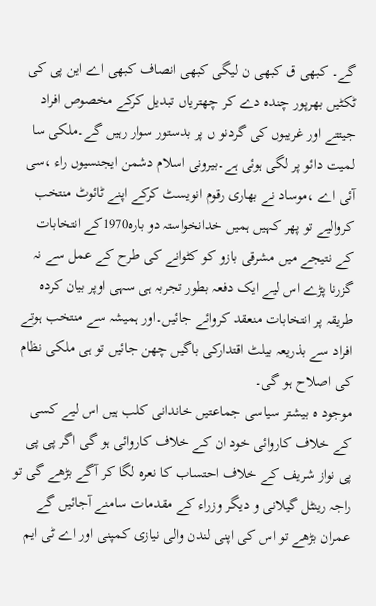گے۔ کبھی ق کبھی ن لیگی کبھی انصاف کبھی اے این پی کی ٹکٹیں بھرپور چندہ دے کر چھتریاں تبدیل کرکے مخصوص افراد جیتتے اور غریبوں کی گردنو ں پر بدستور سوار رہیں گے۔ملکی سا لمیت دائو پر لگی ہوئی ہے۔بیرونی اسلام دشمن ایجنسیوں راء ،سی آئی اے ،موساد نے بھاری رقوم انویسٹ کرکے اپنے ٹائوٹ منتخب کروالیے تو پھر کہیں ہمیں خدانخواستہ دو بارہ1970کے انتخابات کے نتیجے میں مشرقی بازو کو کٹوانے کی طرح کے عمل سے نہ گزرنا پڑے اس لیے ایک دفعہ بطور تجربہ ہی سہی اوپر بیان کردہ طریقہ پر انتخابات منعقد کروائے جائیں۔اور ہمیشہ سے منتخب ہوتے افراد سے بذریعہ بیلٹ اقتدارکی باگیں چھن جائیں تو ہی ملکی نظام کی اصلاح ہو گی۔
موجود ہ بیشتر سیاسی جماعتیں خاندانی کلب ہیں اس لیے کسی کے خلاف کاروائی خود ان کے خلاف کاروائی ہو گی اگر پی پی پی نواز شریف کے خلاف احتساب کا نعرہ لگا کر آگے بڑھے گی تو راجہ رینٹل گیلانی و دیگر وزراء کے مقدمات سامنے آجائیں گے عمران بڑھے تو اس کی اپنی لندن والی نیازی کمپنی اور اے ٹی ایم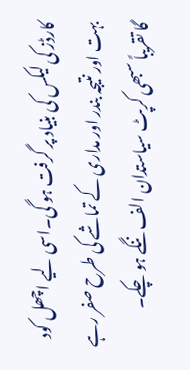کارڈز کی لیکس کی بنیاد پر گرفت ہو گی۔اسی لیے اچھل کود بہت اور نتیجہ بندر اور مداری کے تماشے کی طرح صفر رہے گا تقریباً سبھی کرپٹ سیاستدان الف ننگے ہو چکے۔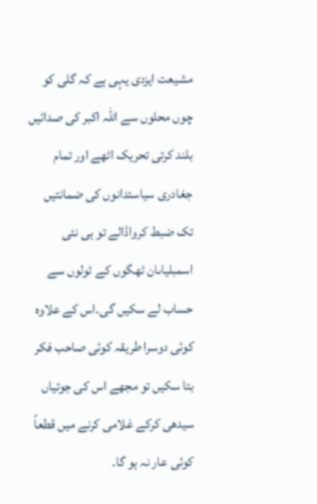مشیعت ایزدی یہی ہے کہ گلی کو چوں محلوں سے اللہ اکبر کی صدائیں بلند کرتی تحریک اٹھے اور تمام جغادری سیاستدانوں کی ضمانتیں تک ضبط کرواڈالے تو ہی نئی اسمبلیاںان ٹھگوں کے ٹولوں سے حساب لے سکیں گی۔اس کے علاوہ کوئی دوسرا طریقہ کوئی صاحب فکر بتا سکیں تو مجھے اس کی جوتیاں سیدھی کرکے غلامی کرنے میں قطعاً کوئی عار نہ ہو گا۔